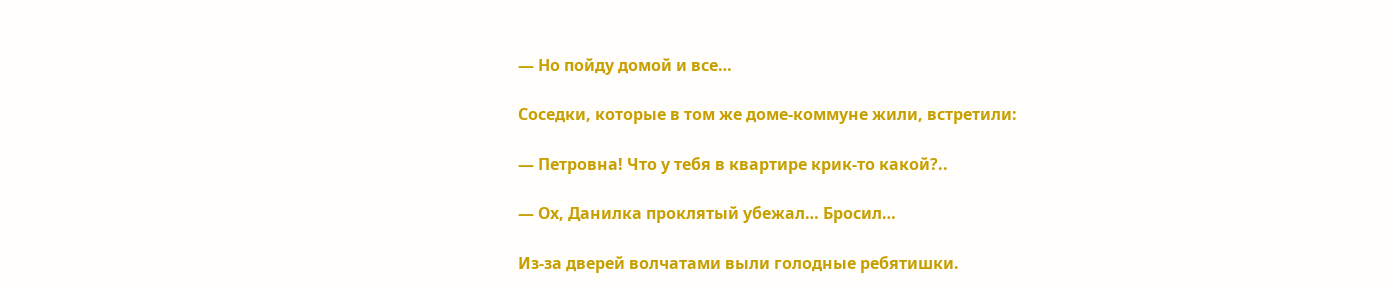— Но пойду домой и все…

Соседки, которые в том же доме-коммуне жили, встретили:

— Петровна! Что у тебя в квартире крик-то какой?..

— Ох, Данилка проклятый убежал… Бросил…

Из-за дверей волчатами выли голодные ребятишки.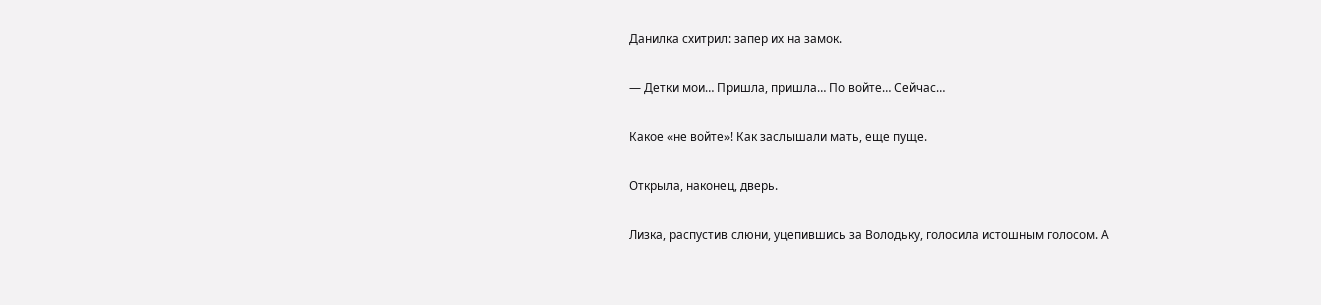Данилка схитрил: запер их на замок.

— Детки мои… Пришла, пришла… По войте… Сейчас…

Какое «не войте»! Как заслышали мать, еще пуще.

Открыла, наконец, дверь.

Лизка, распустив слюни, уцепившись за Володьку, голосила истошным голосом. А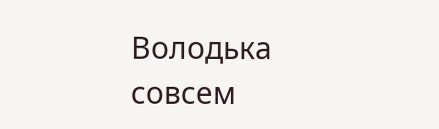Володька совсем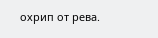охрип от рева.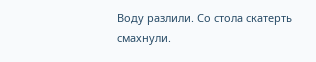Воду разлили. Со стола скатерть смахнули.